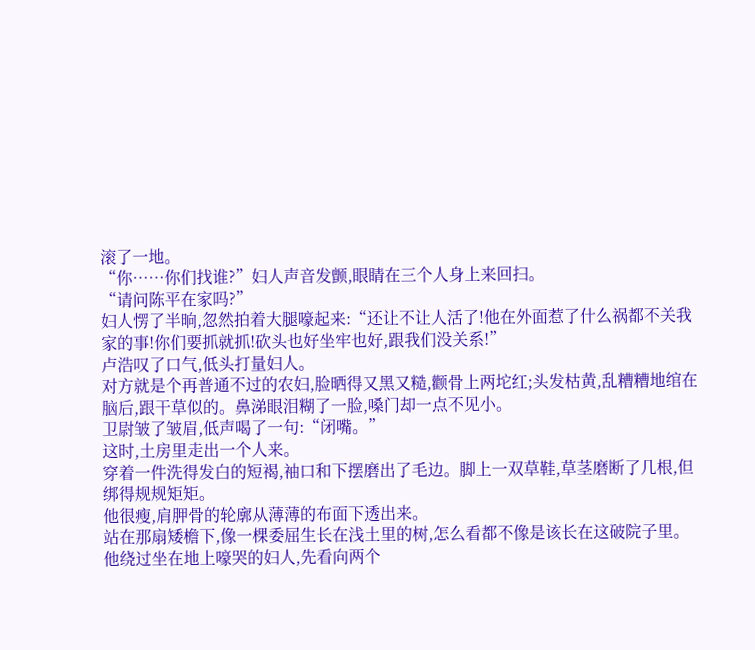滚了一地。
“你……你们找谁?”妇人声音发颤,眼睛在三个人身上来回扫。
“请问陈平在家吗?”
妇人愣了半晌,忽然拍着大腿嚎起来:“还让不让人活了!他在外面惹了什么祸都不关我家的事!你们要抓就抓!砍头也好坐牢也好,跟我们没关系!”
卢浩叹了口气,低头打量妇人。
对方就是个再普通不过的农妇,脸晒得又黑又糙,颧骨上两坨红;头发枯黄,乱糟糟地绾在脑后,跟干草似的。鼻涕眼泪糊了一脸,嗓门却一点不见小。
卫尉皱了皱眉,低声喝了一句:“闭嘴。”
这时,土房里走出一个人来。
穿着一件洗得发白的短褐,袖口和下摆磨出了毛边。脚上一双草鞋,草茎磨断了几根,但绑得规规矩矩。
他很瘦,肩胛骨的轮廓从薄薄的布面下透出来。
站在那扇矮檐下,像一棵委屈生长在浅土里的树,怎么看都不像是该长在这破院子里。
他绕过坐在地上嚎哭的妇人,先看向两个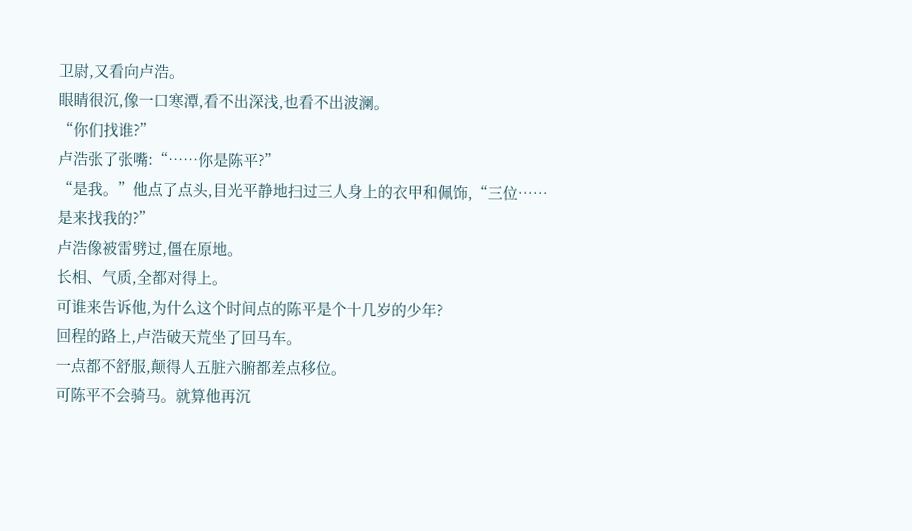卫尉,又看向卢浩。
眼睛很沉,像一口寒潭,看不出深浅,也看不出波澜。
“你们找谁?”
卢浩张了张嘴:“……你是陈平?”
“是我。”他点了点头,目光平静地扫过三人身上的衣甲和佩饰,“三位……是来找我的?”
卢浩像被雷劈过,僵在原地。
长相、气质,全都对得上。
可谁来告诉他,为什么这个时间点的陈平是个十几岁的少年?
回程的路上,卢浩破天荒坐了回马车。
一点都不舒服,颠得人五脏六腑都差点移位。
可陈平不会骑马。就算他再沉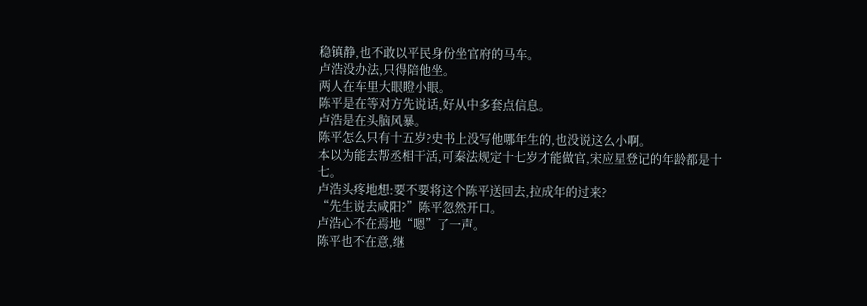稳镇静,也不敢以平民身份坐官府的马车。
卢浩没办法,只得陪他坐。
两人在车里大眼瞪小眼。
陈平是在等对方先说话,好从中多套点信息。
卢浩是在头脑风暴。
陈平怎么只有十五岁?史书上没写他哪年生的,也没说这么小啊。
本以为能去帮丞相干活,可秦法规定十七岁才能做官,宋应星登记的年龄都是十七。
卢浩头疼地想:要不要将这个陈平送回去,拉成年的过来?
“先生说去咸阳?”陈平忽然开口。
卢浩心不在焉地“嗯”了一声。
陈平也不在意,继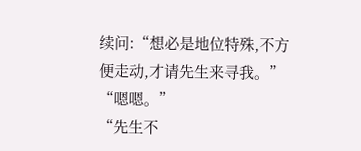续问:“想必是地位特殊,不方便走动,才请先生来寻我。”
“嗯嗯。”
“先生不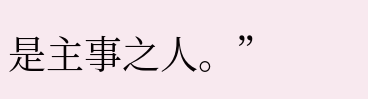是主事之人。”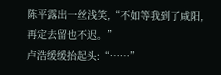陈平露出一丝浅笑,“不如等我到了咸阳,再定去留也不迟。”
卢浩缓缓抬起头:“……”